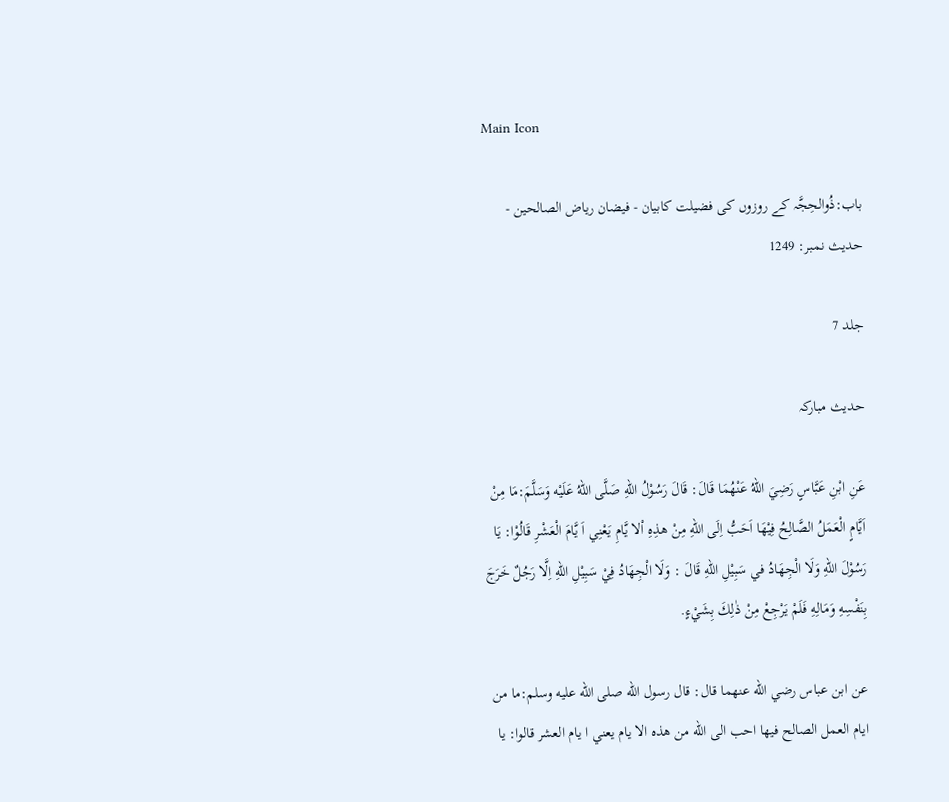Main Icon

باب:ذُوالحِجَّہ کے روزوں کی فضیلت کابیان - فیضان ریاض الصالحین - حدیث نمبر: 1249

جلد 7

حدیث مبارکہ

عَنِ ابْنِ عَبَّاسٍ رَضِيَ اللهُ عَنْهُمَا قَالَ: قَالَ رَسُوْلُ اللهِ صَلَّى اللهُ عَلَيْه وَسَلَّمَ:مَا مِنْ اَيَّامٍ الْعَمَلُ الصَّالِحُ فِيْهَا اَحَبُّ اِلَى اللهِ مِنْ هذِهِ اْلا يَّامِ يَعْنِي اَ يَّامَ الْعَشْرِ قَالُوْا: يَا رَسُوْلَ اللهِ وَلَا الْجِهَادُ في سَبِيْلِ اللهِ قَالَ : وَلَا الْجِهَادُ فِيْ سَبِيْلِ اللهِ اِلَّا رَجُلٌ خَرَجَ بِنَفْسِهِ وَمَالِهِ فَلَمْ يَرْجِعْ مِنْ ذٰلِكَ بِشَيْءٍ.

عن ابن عباس رضي الله عنهما قال: قال رسول الله صلى الله عليه وسلم:ما من ايام العمل الصالح فيها احب الى الله من هذه الا يام يعني ا يام العشر قالوا: يا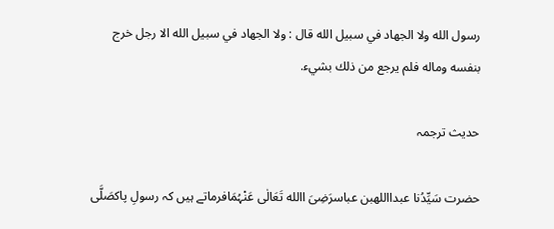رسول الله ولا الجهاد في سبيل الله قال : ولا الجهاد في سبيل الله الا رجل خرج بنفسه وماله فلم يرجع من ذلك بشيء.

حدیث ترجمہ

حضرت سَیِّدُنا عبدااللهبن عباسرَضِیَ االله تَعَالٰی عَنْہُمَافرماتے ہیں کہ رسولِ پاکصَلَّی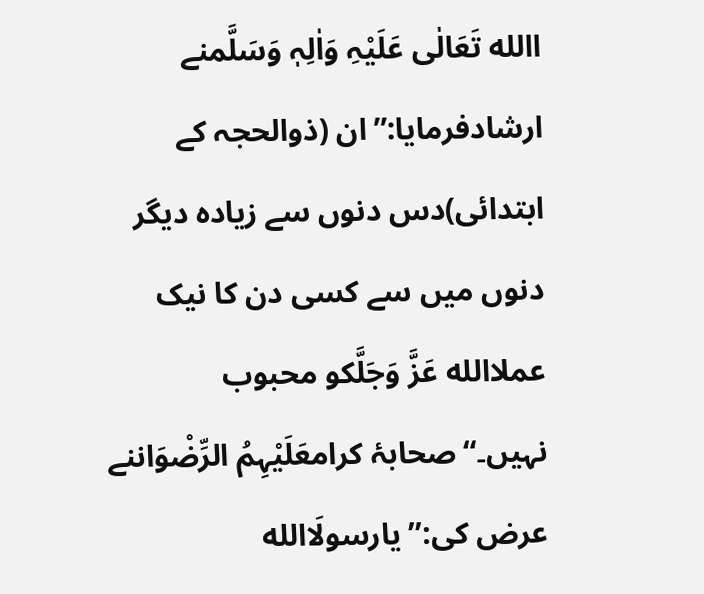االله تَعَالٰی عَلَیْہِ وَاٰلِہٖ وَسَلَّمنے ارشادفرمایا:”ان (ذوالحجہ کے ابتدائی)دس دنوں سے زیادہ دیگر دنوں میں سے کسی دن کا نیک عملاالله عَزَّ وَجَلَّکو محبوب نہیں۔“صحابۂ کرامعَلَیْہِمُ الرِّضْوَاننے عرض کی:’’یارسولَاالله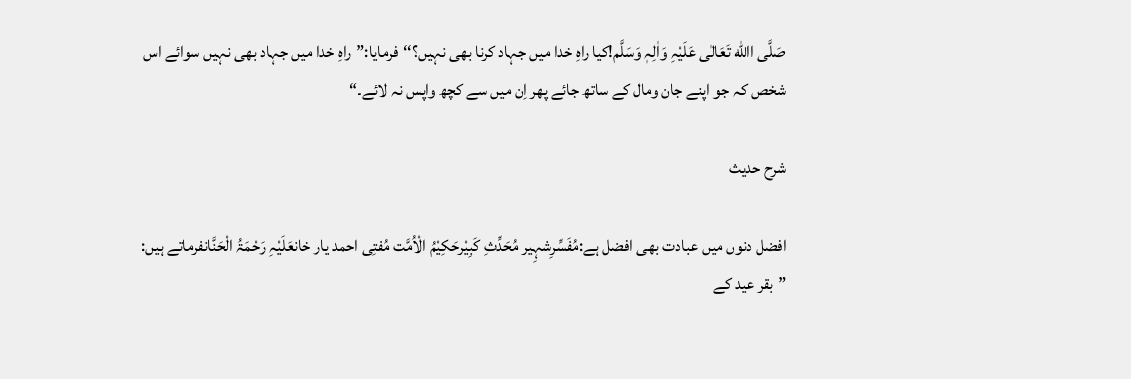صَلَّی االله تَعَالٰی عَلَیْہِ وَاٰلِہٖ وَسَلَّم!کیا راہِ خدا میں جہاد کرنا بھی نہیں؟‘‘فرمایا:”راہِ خدا میں جہاد بھی نہیں سوائے اس شخص کہ جو اپنے جان ومال کے ساتھ جائے پھر اِن میں سے کچھ واپس نہ لائے۔“

شرح حدیث

افضل دنوں میں عبادت بھی افضل ہے:مُفَسِّرِشہِیر مُحَدِّثِ کَبِیْرحَکِیْمُ الْاُمَّت مُفتِی احمد یار خانعَلَیْہِ رَحْمَۃُ الْحَنَّانفرماتے ہیں: ”بقر عید کے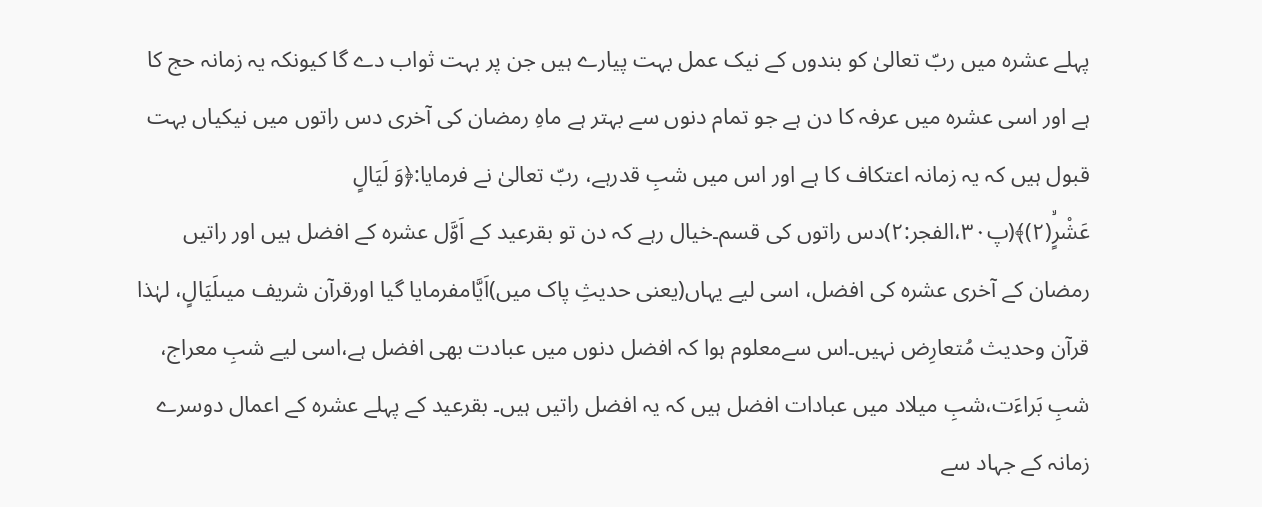پہلے عشرہ میں ربّ تعالیٰ کو بندوں کے نیک عمل بہت پیارے ہیں جن پر بہت ثواب دے گا کیونکہ یہ زمانہ حج کا ہے اور اسی عشرہ میں عرفہ کا دن ہے جو تمام دنوں سے بہتر ہے ماہِ رمضان کی آخری دس راتوں میں نیکیاں بہت قبول ہیں کہ یہ زمانہ اعتکاف کا ہے اور اس میں شبِ قدرہے، ربّ تعالیٰ نے فرمایا:﴿وَ لَیَالٍ عَشْرٍۙ(۲)﴾(پ۳۰،الفجر:۲)دس راتوں کی قسم۔خیال رہے کہ دن تو بقرعید کے اَوَّل عشرہ کے افضل ہیں اور راتیں رمضان کے آخری عشرہ کی افضل، اسی لیے یہاں(یعنی حدیثِ پاک میں)اَیَّامفرمایا گیا اورقرآن شریف میںلَیَالٍ، لہٰذا قرآن وحدیث مُتعارِض نہیں۔اس سےمعلوم ہوا کہ افضل دنوں میں عبادت بھی افضل ہے،اسی لیے شبِ معراج، شبِ بَراءَت،شبِ میلاد میں عبادات افضل ہیں کہ یہ افضل راتیں ہیں۔ بقرعید کے پہلے عشرہ کے اعمال دوسرے زمانہ کے جہاد سے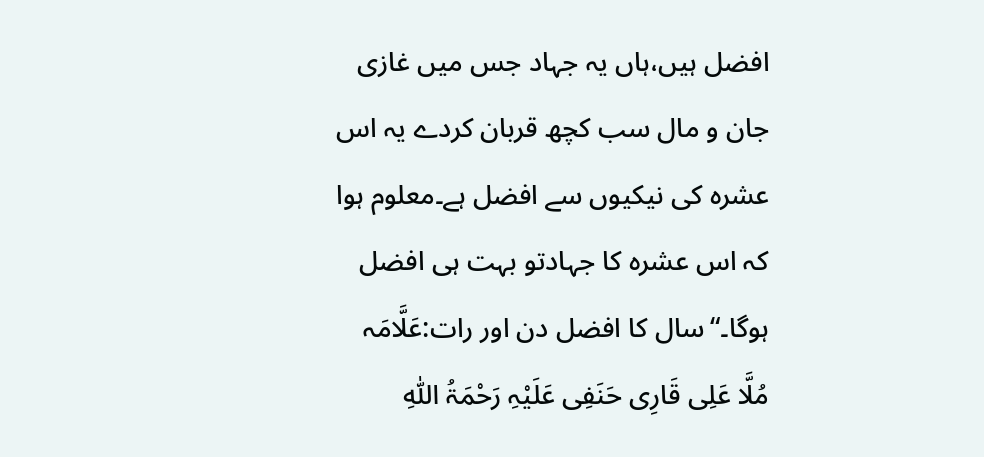افضل ہیں،ہاں یہ جہاد جس میں غازی جان و مال سب کچھ قربان کردے یہ اس عشرہ کی نیکیوں سے افضل ہے۔معلوم ہوا کہ اس عشرہ کا جہادتو بہت ہی افضل ہوگا۔“سال کا افضل دن اور رات:عَلَّامَہ مُلَّا عَلِی قَارِی حَنَفِی عَلَیْہِ رَحْمَۃُ اللّٰہِ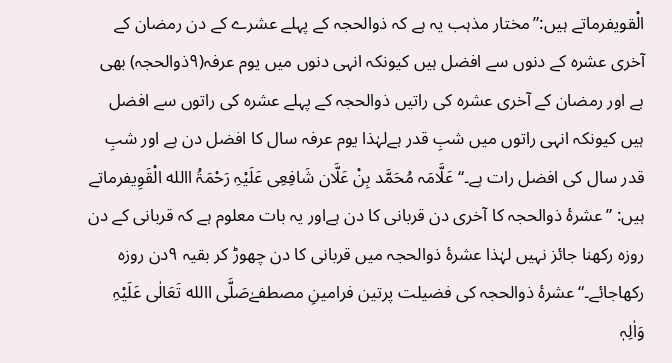الْقویفرماتے ہیں:”مختار مذہب یہ ہے کہ ذوالحجہ کے پہلے عشرے کے دن رمضان کے آخری عشرہ کے دنوں سے افضل ہیں کیونکہ انہی دنوں میں یوم عرفہ(۹ذوالحجہ) بھی ہے اور رمضان کے آخری عشرہ کی راتیں ذوالحجہ کے پہلے عشرہ کی راتوں سے افضل ہیں کیونکہ انہی راتوں میں شبِ قدر ہےلہٰذا یوم عرفہ سال کا افضل دن ہے اور شبِ قدر سال کی افضل رات ہے۔“عَلَّامَہ مُحَمَّد بِنْ عَلَّان شَافِعِی عَلَیْہِ رَحْمَۃُ االله الْقَوِیفرماتے ہیں: ”عشرۂ ذوالحجہ کا آخری دن قربانی کا دن ہےاور یہ بات معلوم ہے کہ قربانی کے دن روزہ رکھنا جائز نہیں لہٰذا عشرۂ ذوالحجہ میں قربانی کا دن چھوڑ کر بقیہ ۹دن روزہ رکھاجائے۔“عشرۂ ذوالحجہ کی فضیلت پرتین فرامینِ مصطفےٰصَلَّی االله تَعَالٰی عَلَیْہِ وَاٰلِہٖ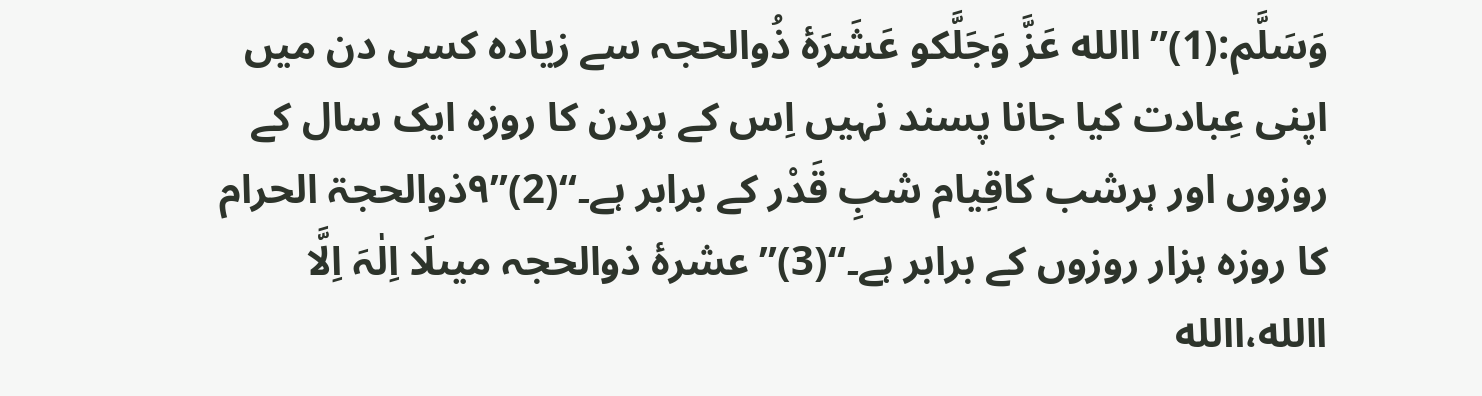وَسَلَّم:(1)”االله عَزَّ وَجَلَّکو عَشَرَۂ ذُوالحجہ سے زيادہ کسی دن میں اپنی عِبادت کیا جانا پسند نہیں اِس کے ہردن کا روزہ ایک سال کے روزوں اور ہرشب کاقِیام شبِ قَدْر کے برابر ہے۔“(2)”۹ذوالحجۃ الحرام کا روزہ ہزار روزوں کے برابر ہے۔“(3)”عشرۂ ذوالحجہ میںلَا اِلٰہَ اِلَّا االله،االله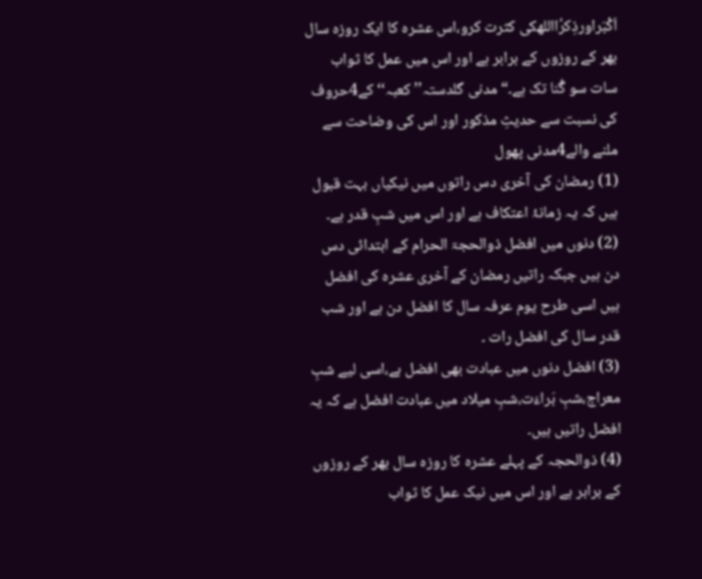اَکْبَراورذِکرُااللهکی کثرت کرو،اس عشرہ کا ایک روزہ سال بھر کے روزوں کے برابر ہے اور اس میں عمل کا ثواب سات سو گُنا تک ہے۔“مدنی گلدستہ’’ کعبہ‘‘کے4حروف کی نسبت سے حدیثِ مذکور اور اس کی وضاحت سے ملنے والے4مدنی پھول
(1) رمضان کی آخری دس راتوں میں نیکیاں بہت قبول ہیں کہ یہ زمانۂ اعتکاف ہے اور اس میں شبِ قدر ہے۔
(2) دنوں میں افضل ذوالحجۃ الحرام کے ابتدائی دس دن ہیں جبکہ راتیں رمضان کے آخری عشرہ کی افضل ہیں اسی طرح یوم عرفہ سال کا افضل دن ہے اور شب قدر سال کی افضل رات ۔
(3) افضل دنوں میں عبادت بھی افضل ہے،اسی لیے شبِ معراج،شبِ بَراءَت،شبِ میلاد میں عبادت افضل ہے کہ یہ افضل راتیں ہیں۔
(4) ذوالحجہ کے پہلے عشرہ کا روزہ سال بھر کے روزوں کے برابر ہے اور اس میں نیک عمل کا ثواب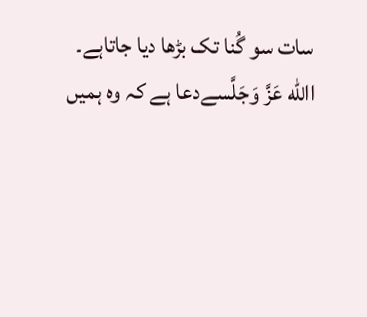سات سو گُنا تک بڑھا دیا جاتاہے۔
االله عَزَّ وَجَلَّسےدعا ہے کہ وہ ہمیں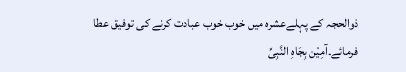ذوالحجہ کے پہلےعشرہ میں خوب خوب عبادت کرنے کی توفیق عطا فرمائے۔آمِیْن بِجَاہِ النَّبِیِّ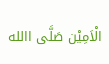الْاَمِیْن صَلَّی االله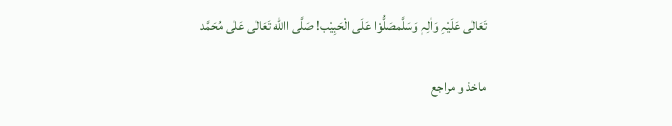تَعَالٰی عَلَیْہِ وَاٰلِہٖ وَسَلَّمصَلُّوْا عَلَی الْحَبِیْب! صَلَّی االله تَعَالٰی عَلٰی مُحَمَّد

ماخذ و مراجع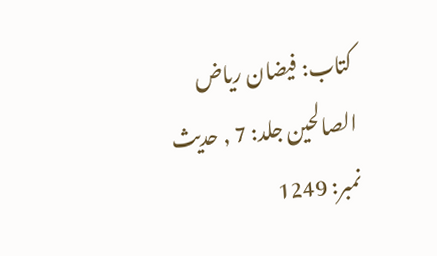کتاب: فیضان ریاض الصالحین جلد: 7 , حدیث نمبر: 1249